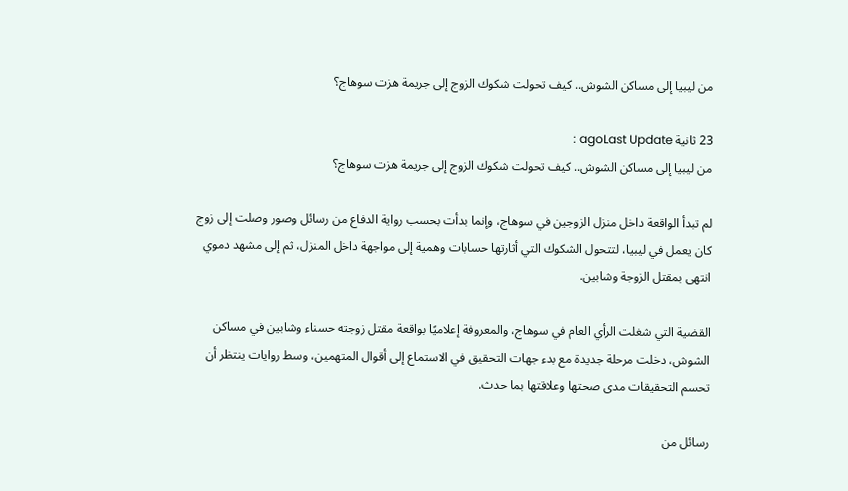من ليبيا إلى مساكن الشوش.. كيف تحولت شكوك الزوج إلى جريمة هزت سوهاج؟

23 ثانية agoLast Update :
من ليبيا إلى مساكن الشوش.. كيف تحولت شكوك الزوج إلى جريمة هزت سوهاج؟

لم تبدأ الواقعة داخل منزل الزوجين في سوهاج، وإنما بدأت بحسب رواية الدفاع من رسائل وصور وصلت إلى زوج كان يعمل في ليبيا، لتتحول الشكوك التي أثارتها حسابات وهمية إلى مواجهة داخل المنزل، ثم إلى مشهد دموي انتهى بمقتل الزوجة وشابين.

القضية التي شغلت الرأي العام في سوهاج، والمعروفة إعلاميًا بواقعة مقتل زوجته حسناء وشابين في مساكن الشوش، دخلت مرحلة جديدة مع بدء جهات التحقيق في الاستماع إلى أقوال المتهمين، وسط روايات ينتظر أن تحسم التحقيقات مدى صحتها وعلاقتها بما حدث.

رسائل من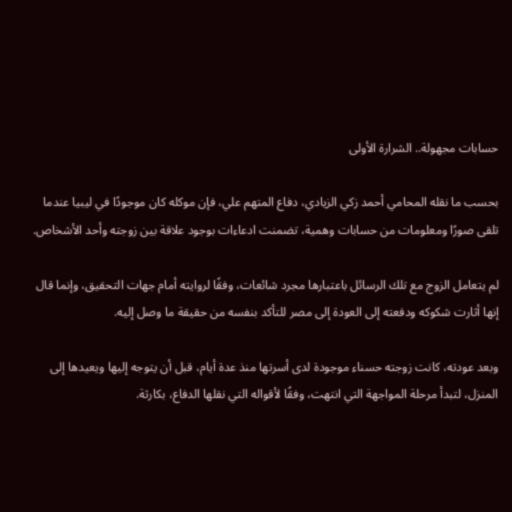حسابات مجهولة.. الشرارة الأولى

بحسب ما نقله المحامي أحمد زكي الزيادي، دفاع المتهم علي، فإن موكله كان موجودًا في ليبيا عندما تلقى صورًا ومعلومات من حسابات وهمية، تضمنت ادعاءات بوجود علاقة بين زوجته وأحد الأشخاص.

لم يتعامل الزوج مع تلك الرسائل باعتبارها مجرد شائعات، وفقًا لروايته أمام جهات التحقيق، وإنما قال إنها أثارت شكوكه ودفعته إلى العودة إلى مصر للتأكد بنفسه من حقيقة ما وصل إليه.

وبعد عودته، كانت زوجته حسناء موجودة لدى أسرتها منذ عدة أيام، قبل أن يتوجه إليها ويعيدها إلى المنزل، لتبدأ مرحلة المواجهة التي انتهت، وفقًا لأقواله التي نقلها الدفاع، بكارثة.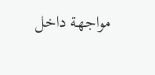مواجهة داخل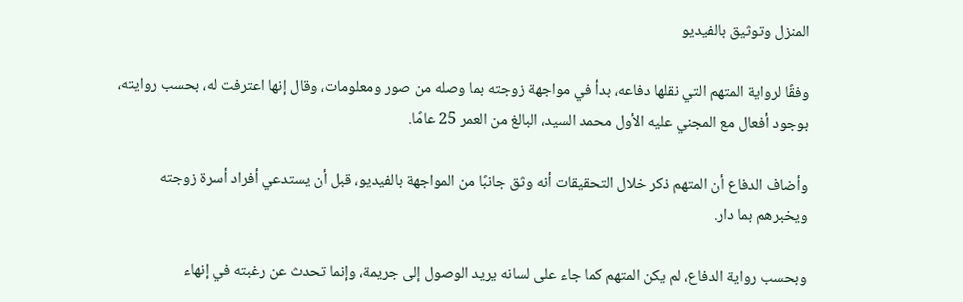المنزل وتوثيق بالفيديو

وفقًا لرواية المتهم التي نقلها دفاعه، بدأ في مواجهة زوجته بما وصله من صور ومعلومات، وقال إنها اعترفت له، بحسب روايته، بوجود أفعال مع المجني عليه الأول محمد السيد، البالغ من العمر 25 عامًا.

وأضاف الدفاع أن المتهم ذكر خلال التحقيقات أنه وثق جانبًا من المواجهة بالفيديو، قبل أن يستدعي أفراد أسرة زوجته ويخبرهم بما دار.

وبحسب رواية الدفاع، لم يكن المتهم كما جاء على لسانه يريد الوصول إلى جريمة، وإنما تحدث عن رغبته في إنهاء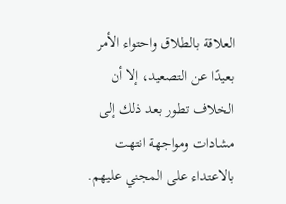العلاقة بالطلاق واحتواء الأمر بعيدًا عن التصعيد، إلا أن الخلاف تطور بعد ذلك إلى مشادات ومواجهة انتهت بالاعتداء على المجني عليهم.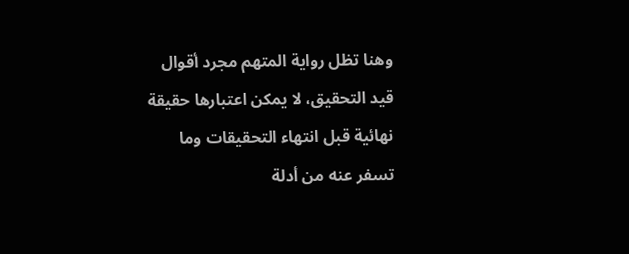وهنا تظل رواية المتهم مجرد أقوال قيد التحقيق، لا يمكن اعتبارها حقيقة نهائية قبل انتهاء التحقيقات وما تسفر عنه من أدلة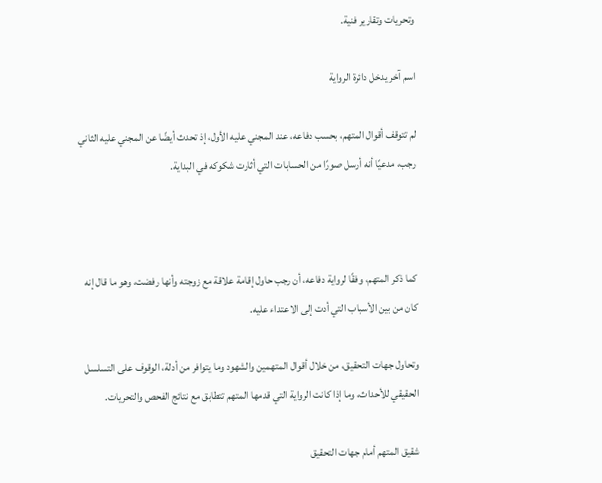وتحريات وتقارير فنية.

اسم آخر يدخل دائرة الرواية

لم تتوقف أقوال المتهم، بحسب دفاعه، عند المجني عليه الأول، إذ تحدث أيضًا عن المجني عليه الثاني رجب، مدعيًا أنه أرسل صورًا من الحسابات التي أثارت شكوكه في البداية.



كما ذكر المتهم، وفقًا لرواية دفاعه، أن رجب حاول إقامة علاقة مع زوجته وأنها رفضت، وهو ما قال إنه كان من بين الأسباب التي أدت إلى الاعتداء عليه.

وتحاول جهات التحقيق، من خلال أقوال المتهمين والشهود وما يتوافر من أدلة، الوقوف على التسلسل الحقيقي للأحداث، وما إذا كانت الرواية التي قدمها المتهم تتطابق مع نتائج الفحص والتحريات.

شقيق المتهم أمام جهات التحقيق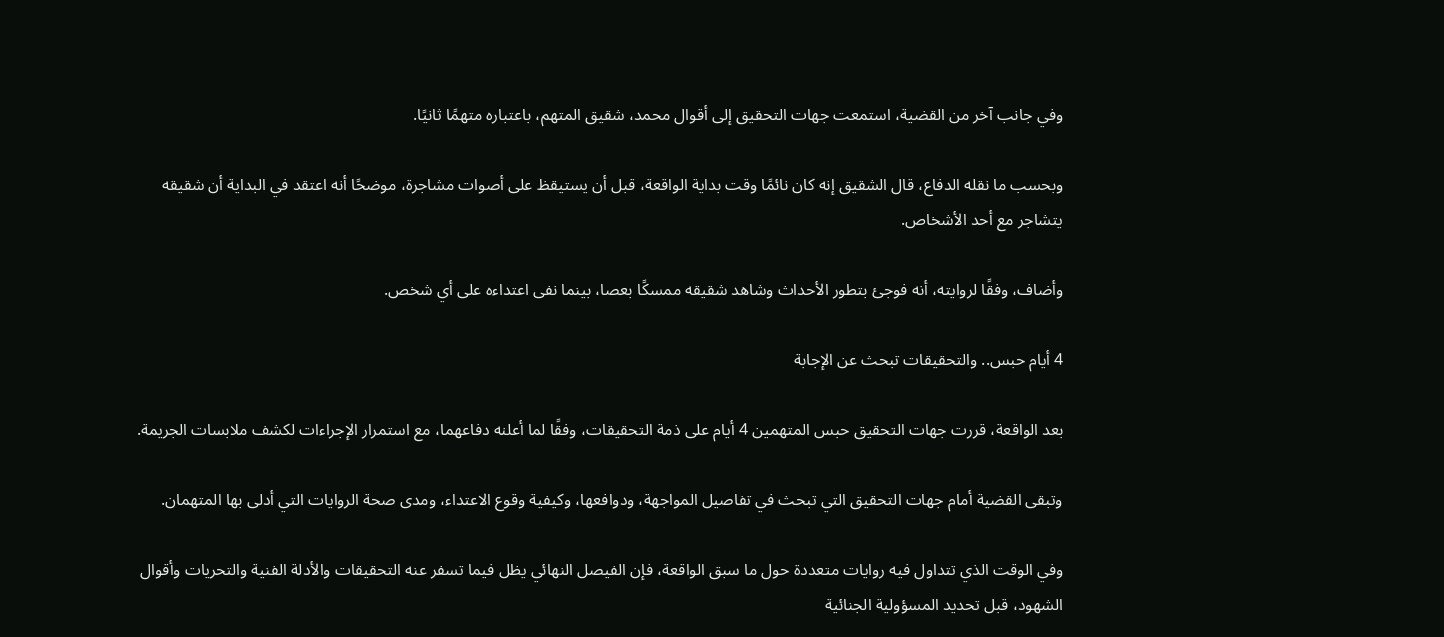وفي جانب آخر من القضية، استمعت جهات التحقيق إلى أقوال محمد، شقيق المتهم، باعتباره متهمًا ثانيًا.

وبحسب ما نقله الدفاع، قال الشقيق إنه كان نائمًا وقت بداية الواقعة، قبل أن يستيقظ على أصوات مشاجرة، موضحًا أنه اعتقد في البداية أن شقيقه يتشاجر مع أحد الأشخاص.

وأضاف، وفقًا لروايته، أنه فوجئ بتطور الأحداث وشاهد شقيقه ممسكًا بعصا، بينما نفى اعتداءه على أي شخص.

4 أيام حبس.. والتحقيقات تبحث عن الإجابة

بعد الواقعة، قررت جهات التحقيق حبس المتهمين 4 أيام على ذمة التحقيقات، وفقًا لما أعلنه دفاعهما، مع استمرار الإجراءات لكشف ملابسات الجريمة.

وتبقى القضية أمام جهات التحقيق التي تبحث في تفاصيل المواجهة، ودوافعها، وكيفية وقوع الاعتداء، ومدى صحة الروايات التي أدلى بها المتهمان.

وفي الوقت الذي تتداول فيه روايات متعددة حول ما سبق الواقعة، فإن الفيصل النهائي يظل فيما تسفر عنه التحقيقات والأدلة الفنية والتحريات وأقوال الشهود، قبل تحديد المسؤولية الجنائية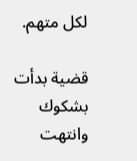لكل متهم.

قضية بدأت بشكوك وانتهت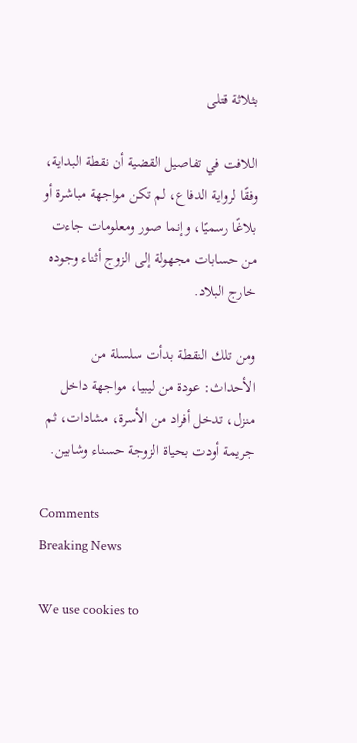بثلاثة قتلى

اللافت في تفاصيل القضية أن نقطة البداية، وفقًا لرواية الدفاع، لم تكن مواجهة مباشرة أو بلاغًا رسميًا، وإنما صور ومعلومات جاءت من حسابات مجهولة إلى الزوج أثناء وجوده خارج البلاد.

ومن تلك النقطة بدأت سلسلة من الأحداث: عودة من ليبيا، مواجهة داخل منزل، تدخل أفراد من الأسرة، مشادات، ثم جريمة أودت بحياة الزوجة حسناء وشابين.

Comments
Breaking News

We use cookies to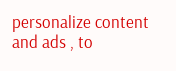personalize content and ads , to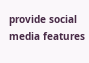provide social media features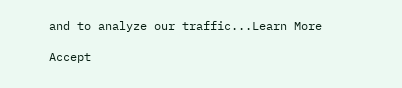and to analyze our traffic...Learn More

Accept